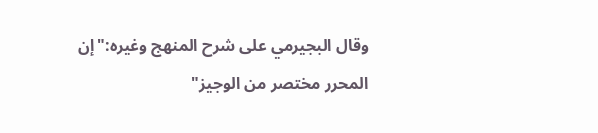وقال البجيرمي على شرح المنهج وغيره:"إن المحرر مختصر من الوجيز"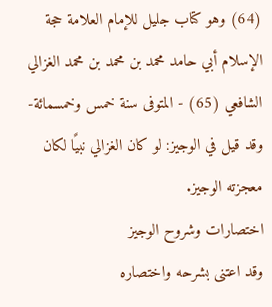(64) وهو كتاب جليل للإمام العلامة حجة الإسلام أبي حامد محمد بن محمد بن محمد الغزالي الشافعي (65) - المتوفى سنة خمس وخمسمائة- وقد قيل في الوجيز: لو كان الغزالي نبيًا لكان معجزته الوجيز.
اختصارات وشروح الوجيز
وقد اعتنى بشرحه واختصاره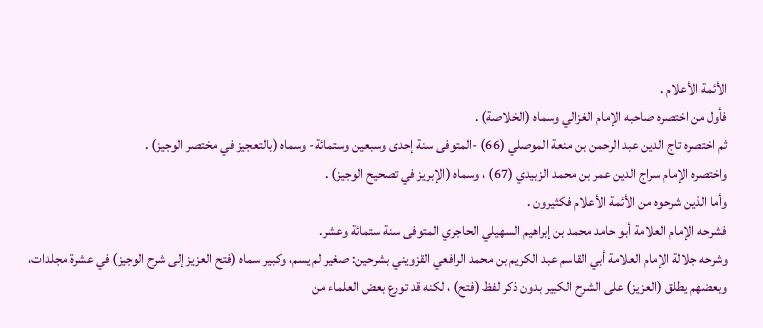الأئمة الأعلام .
فأول من اختصره صاحبه الإمام الغزالي وسماه (الخلاصة) .
ثم اختصره تاج الدين عبد الرحمن بن منعة الموصلي (66) -المتوفى سنة إحدى وسبعين وستمائة- وسماه (بالتعجيز في مختصر الوجيز) .
واختصره الإمام سراج الدين عمر بن محمد الزبيدي (67) ، وسماه (الإبريز في تصحيح الوجيز) .
وأما الذين شرحوه من الأئمة الأعلام فكثيرون .
فشرحه الإمام العلامة أبو حامد محمد بن إبراهيم السهيلي الحاجري المتوفى سنة ستمائة وعشر.
وشرحه جلالة الإمام العلامة أبي القاسم عبد الكريم بن محمد الرافعي القزويني بشرحين: صغير لم يسم، وكبير سماه (فتح العزيز إلى شرح الوجيز) في عشرة مجلدات، وبعضهم يطلق (العزيز) على الشرح الكبير بدون ذكر لفظ (فتح) ، لكنه قد تورع بعض العلماء من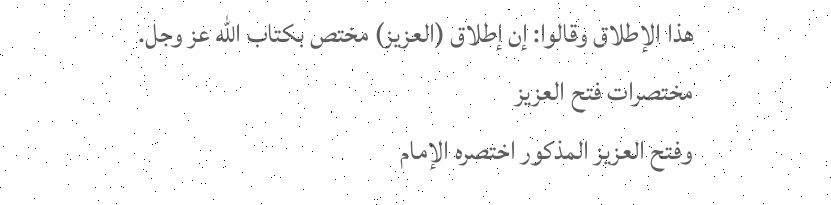هذا الإطلاق وقالوا: إن إطلاق (العزيز) مختص بكتاب الله عز وجل.
مختصرات فتح العزيز
وفتح العزيز المذكور اختصره الإمام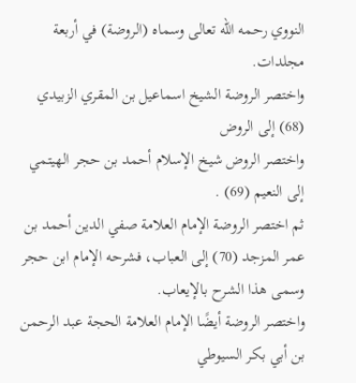النووي رحمه الله تعالى وسماه (الروضة) في أربعة مجلدات.
واختصر الروضة الشيخ اسماعيل بن المقري الزبيدي (68) إلى الروض
واختصر الروض شيخ الإسلام أحمد بن حجر الهيتمي إلى النعيم (69) .
ثم اختصر الروضة الإمام العلامة صفي الدين أحمد بن عمر المزجد (70) إلى العباب، فشرحه الإمام ابن حجر وسمى هذا الشرح بالإيعاب.
واختصر الروضة أيضًا الإمام العلامة الحجة عبد الرحمن بن أبي بكر السيوطي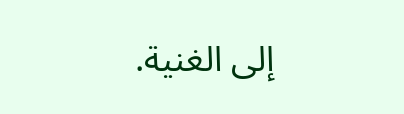إلى الغنية.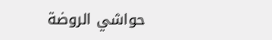حواشي الروضة